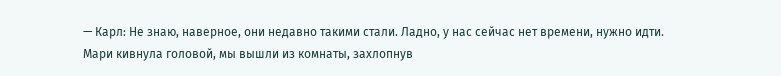— Карл: Не знаю, наверное, они недавно такими стали. Ладно, у нас сейчас нет времени, нужно идти.
Мари кивнула головой, мы вышли из комнаты, захлопнув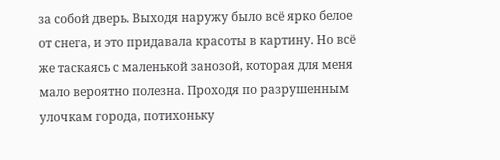за собой дверь. Выходя наружу было всё ярко белое от снега, и это придавала красоты в картину. Но всё же таскаясь с маленькой занозой, которая для меня мало вероятно полезна. Проходя по разрушенным улочкам города, потихоньку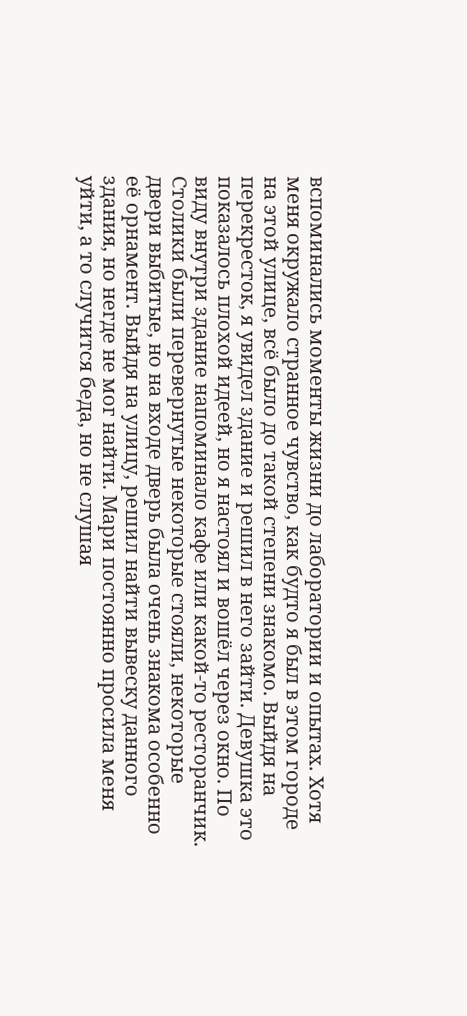вспоминались моменты жизни до лаборатории и опытах. Хотя меня окружало странное чувство, как будто я был в этом городе на этой улице, всё было до такой степени знакомо. Выйдя на перекресток, я увидел здание и решил в него зайти. Девушка это показалось плохой идеей, но я настоял и вошёл через окно. По виду внутри здание напоминало кафе или какой-то ресторанчик. Столики были перевернутые некоторые стояли, некоторые двери выбитые, но на входе дверь была очень знакома особенно её орнамент. Выйдя на улицу, решил найти вывеску данного здания, но негде не мог найти. Мари постоянно просила меня уйти, а то случится беда, но не слушая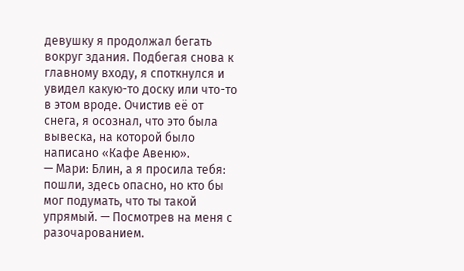девушку я продолжал бегать вокруг здания. Подбегая снова к главному входу, я споткнулся и увидел какую-то доску или что-то в этом вроде. Очистив её от снега, я осознал, что это была вывеска, на которой было написано «Кафе Авеню».
— Мари: Блин, а я просила тебя: пошли, здесь опасно, но кто бы мог подумать, что ты такой упрямый. — Посмотрев на меня с разочарованием.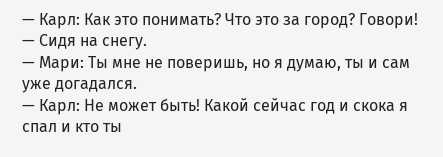— Карл: Как это понимать? Что это за город? Говори! — Сидя на снегу.
— Мари: Ты мне не поверишь, но я думаю, ты и сам уже догадался.
— Карл: Не может быть! Какой сейчас год и скока я спал и кто ты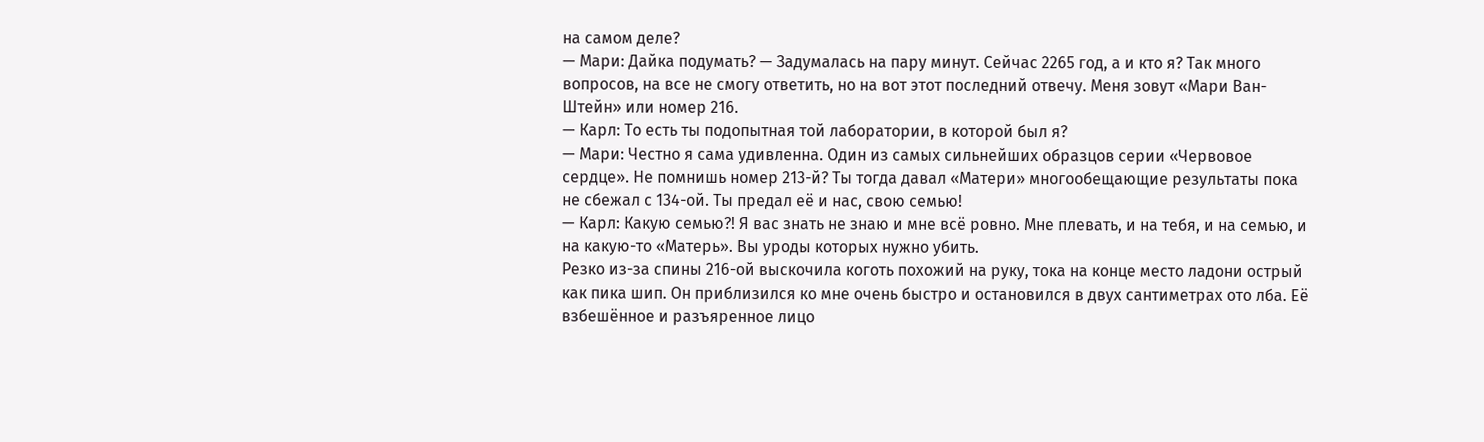на самом деле?
— Мари: Дайка подумать? — Задумалась на пару минут. Сейчас 2265 год, а и кто я? Так много вопросов, на все не смогу ответить, но на вот этот последний отвечу. Меня зовут «Мари Ван-Штейн» или номер 216.
— Карл: То есть ты подопытная той лаборатории, в которой был я?
— Мари: Честно я сама удивленна. Один из самых сильнейших образцов серии «Червовое сердце». Не помнишь номер 213-й? Ты тогда давал «Матери» многообещающие результаты пока не сбежал с 134-ой. Ты предал её и нас, свою семью!
— Карл: Какую семью?! Я вас знать не знаю и мне всё ровно. Мне плевать, и на тебя, и на семью, и на какую-то «Матерь». Вы уроды которых нужно убить.
Резко из-за спины 216-ой выскочила коготь похожий на руку, тока на конце место ладони острый как пика шип. Он приблизился ко мне очень быстро и остановился в двух сантиметрах ото лба. Её взбешённое и разъяренное лицо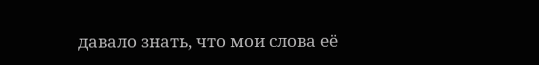давало знать, что мои слова её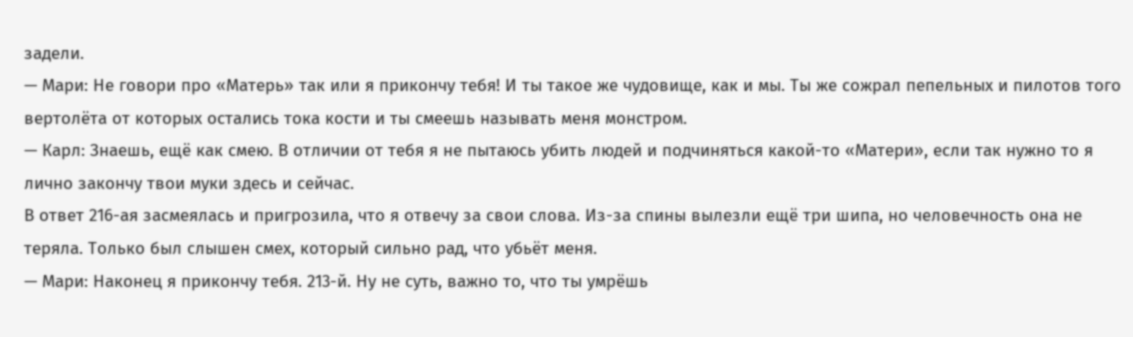задели.
— Мари: Не говори про «Матерь» так или я прикончу тебя! И ты такое же чудовище, как и мы. Ты же сожрал пепельных и пилотов того вертолёта от которых остались тока кости и ты смеешь называть меня монстром.
— Карл: Знаешь, ещё как смею. В отличии от тебя я не пытаюсь убить людей и подчиняться какой-то «Матери», если так нужно то я лично закончу твои муки здесь и сейчас.
В ответ 216-ая засмеялась и пригрозила, что я отвечу за свои слова. Из-за спины вылезли ещё три шипа, но человечность она не теряла. Только был слышен смех, который сильно рад, что убьёт меня.
— Мари: Наконец я прикончу тебя. 213-й. Ну не суть, важно то, что ты умрёшь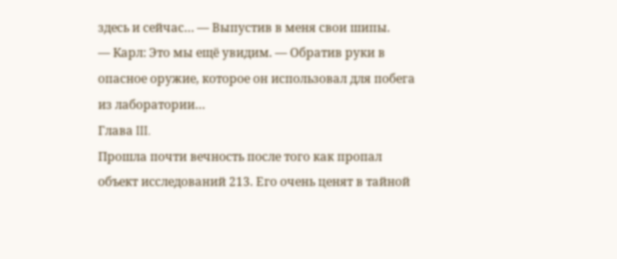здесь и сейчас… — Выпустив в меня свои шипы.
— Карл: Это мы ещё увидим. — Обратив руки в опасное оружие, которое он использовал для побега из лаборатории…
Глава III.
Прошла почти вечность после того как пропал объект исследований 213. Его очень ценят в тайной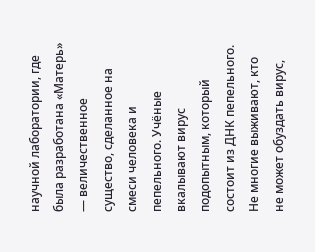научной лаборатории, где была разработана «Матерь» — величественное существо, сделанное на смеси человека и пепельного. Учёные вкалывают вирус подопытным, который состоит из ДНК пепельного. Не многие выживают, кто не может обуздать вирус,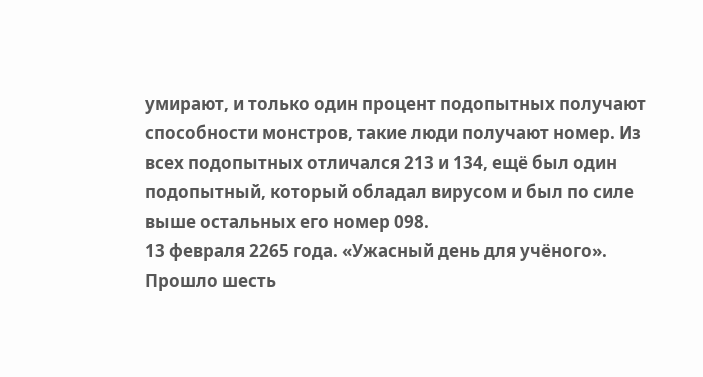умирают, и только один процент подопытных получают способности монстров, такие люди получают номер. Из всех подопытных отличался 213 и 134, ещё был один подопытный, который обладал вирусом и был по силе выше остальных его номер 098.
13 февраля 2265 года. «Ужасный день для учёного».
Прошло шесть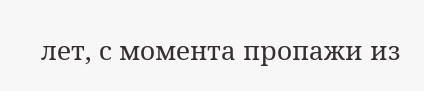лет, с момента пропажи из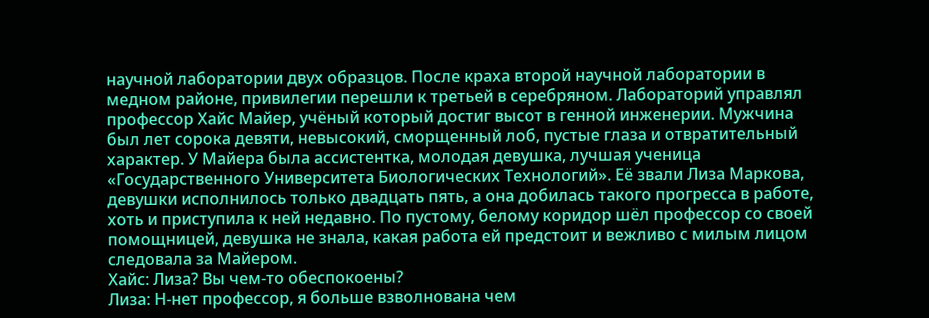научной лаборатории двух образцов. После краха второй научной лаборатории в медном районе, привилегии перешли к третьей в серебряном. Лабораторий управлял профессор Хайс Майер, учёный который достиг высот в генной инженерии. Мужчина был лет сорока девяти, невысокий, сморщенный лоб, пустые глаза и отвратительный характер. У Майера была ассистентка, молодая девушка, лучшая ученица «Государственного Университета Биологических Технологий». Её звали Лиза Маркова, девушки исполнилось только двадцать пять, а она добилась такого прогресса в работе, хоть и приступила к ней недавно. По пустому, белому коридор шёл профессор со своей помощницей, девушка не знала, какая работа ей предстоит и вежливо с милым лицом следовала за Майером.
Хайс: Лиза? Вы чем-то обеспокоены?
Лиза: Н-нет профессор, я больше взволнована чем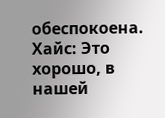обеспокоена.
Хайс: Это хорошо, в нашей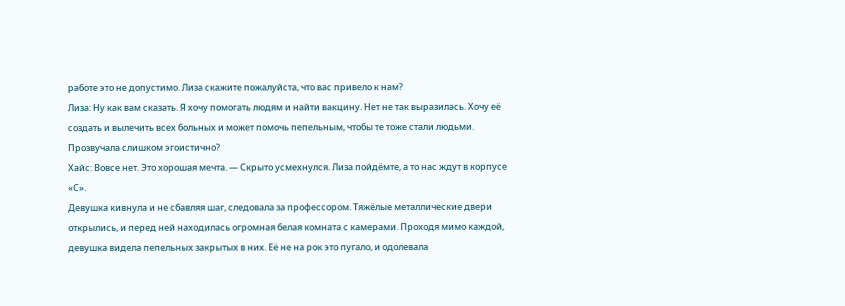работе это не допустимо. Лиза скажите пожалуйста, что вас привело к нам?
Лиза: Ну как вам сказать. Я хочу помогать людям и найти вакцину. Нет не так выразилась. Хочу её создать и вылечить всех больных и может помочь пепельным, чтобы те тоже стали людьми. Прозвучала слишком эгоистично?
Хайс: Вовсе нет. Это хорошая мечта. — Скрыто усмехнулся. Лиза пойдёмте, а то нас ждут в корпусе «С».
Девушка кивнула и не сбавляя шаг, следовала за профессором. Тяжёлые металлические двери открылись, и перед ней находилась огромная белая комната с камерами. Проходя мимо каждой, девушка видела пепельных закрытых в них. Её не на рок это пугало, и одолевала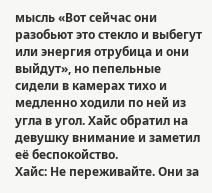мысль «Вот сейчас они разобьют это стекло и выбегут или энергия отрубица и они выйдут», но пепельные сидели в камерах тихо и медленно ходили по ней из угла в угол. Хайс обратил на девушку внимание и заметил её беспокойство.
Хайс: Не переживайте. Они за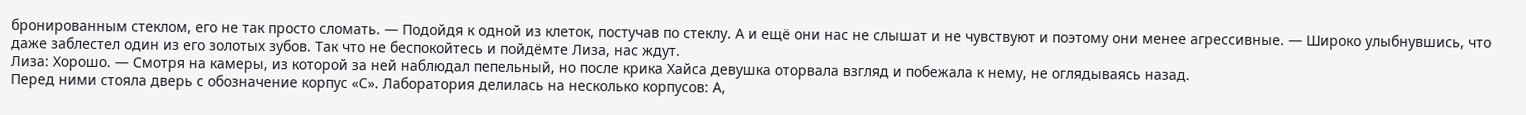бронированным стеклом, его не так просто сломать. — Подойдя к одной из клеток, постучав по стеклу. А и ещё они нас не слышат и не чувствуют и поэтому они менее агрессивные. — Широко улыбнувшись, что даже заблестел один из его золотых зубов. Так что не беспокойтесь и пойдёмте Лиза, нас ждут.
Лиза: Хорошо. — Смотря на камеры, из которой за ней наблюдал пепельный, но после крика Хайса девушка оторвала взгляд и побежала к нему, не оглядываясь назад.
Перед ними стояла дверь с обозначение корпус «С». Лаборатория делилась на несколько корпусов: А,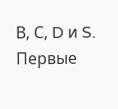В, С, D и S. Первые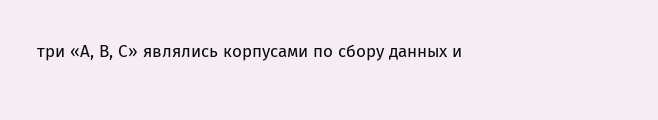три «А, В, С» являлись корпусами по сбору данных и